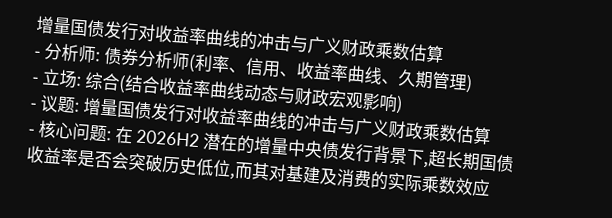增量国债发行对收益率曲线的冲击与广义财政乘数估算
- 分析师: 债券分析师(利率、信用、收益率曲线、久期管理)
- 立场: 综合(结合收益率曲线动态与财政宏观影响)
- 议题: 增量国债发行对收益率曲线的冲击与广义财政乘数估算
- 核心问题: 在 2026H2 潜在的增量中央债发行背景下,超长期国债收益率是否会突破历史低位,而其对基建及消费的实际乘数效应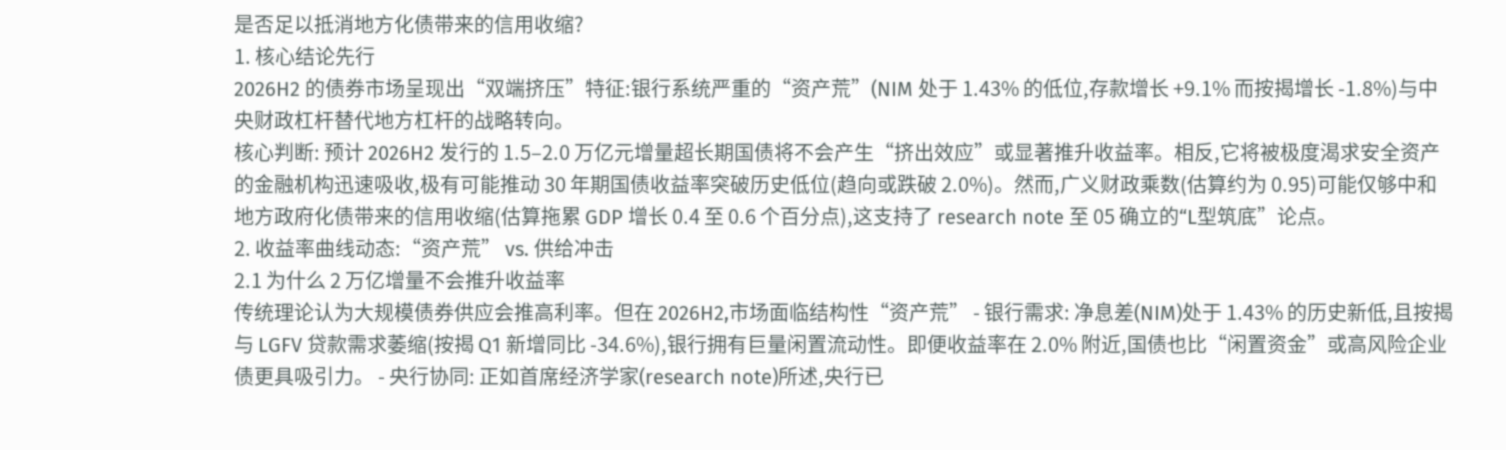是否足以抵消地方化债带来的信用收缩?
1. 核心结论先行
2026H2 的债券市场呈现出“双端挤压”特征:银行系统严重的“资产荒”(NIM 处于 1.43% 的低位,存款增长 +9.1% 而按揭增长 -1.8%)与中央财政杠杆替代地方杠杆的战略转向。
核心判断: 预计 2026H2 发行的 1.5–2.0 万亿元增量超长期国债将不会产生“挤出效应”或显著推升收益率。相反,它将被极度渴求安全资产的金融机构迅速吸收,极有可能推动 30 年期国债收益率突破历史低位(趋向或跌破 2.0%)。然而,广义财政乘数(估算约为 0.95)可能仅够中和地方政府化债带来的信用收缩(估算拖累 GDP 增长 0.4 至 0.6 个百分点),这支持了 research note 至 05 确立的“L型筑底”论点。
2. 收益率曲线动态:“资产荒” vs. 供给冲击
2.1 为什么 2 万亿增量不会推升收益率
传统理论认为大规模债券供应会推高利率。但在 2026H2,市场面临结构性“资产荒” - 银行需求: 净息差(NIM)处于 1.43% 的历史新低,且按揭与 LGFV 贷款需求萎缩(按揭 Q1 新增同比 -34.6%),银行拥有巨量闲置流动性。即便收益率在 2.0% 附近,国债也比“闲置资金”或高风险企业债更具吸引力。 - 央行协同: 正如首席经济学家(research note)所述,央行已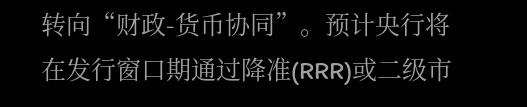转向“财政-货币协同”。预计央行将在发行窗口期通过降准(RRR)或二级市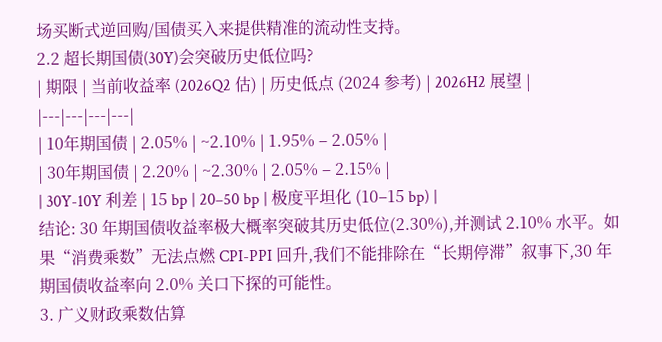场买断式逆回购/国债买入来提供精准的流动性支持。
2.2 超长期国债(30Y)会突破历史低位吗?
| 期限 | 当前收益率 (2026Q2 估) | 历史低点 (2024 参考) | 2026H2 展望 |
|---|---|---|---|
| 10年期国债 | 2.05% | ~2.10% | 1.95% – 2.05% |
| 30年期国债 | 2.20% | ~2.30% | 2.05% – 2.15% |
| 30Y-10Y 利差 | 15 bp | 20–50 bp | 极度平坦化 (10–15 bp) |
结论: 30 年期国债收益率极大概率突破其历史低位(2.30%),并测试 2.10% 水平。如果“消费乘数”无法点燃 CPI-PPI 回升,我们不能排除在“长期停滞”叙事下,30 年期国债收益率向 2.0% 关口下探的可能性。
3. 广义财政乘数估算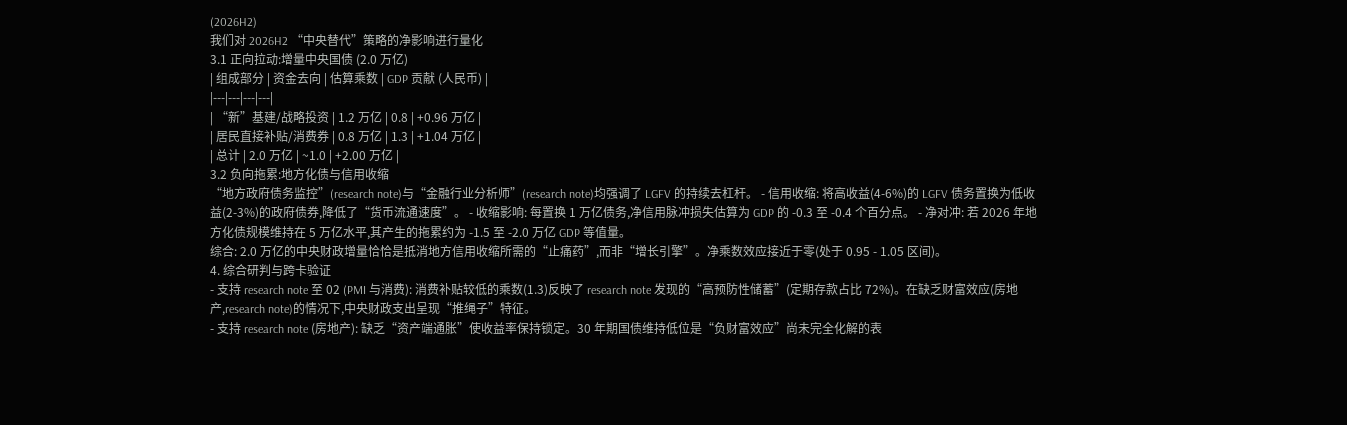(2026H2)
我们对 2026H2 “中央替代”策略的净影响进行量化
3.1 正向拉动:增量中央国债 (2.0 万亿)
| 组成部分 | 资金去向 | 估算乘数 | GDP 贡献 (人民币) |
|---|---|---|---|
| “新”基建/战略投资 | 1.2 万亿 | 0.8 | +0.96 万亿 |
| 居民直接补贴/消费券 | 0.8 万亿 | 1.3 | +1.04 万亿 |
| 总计 | 2.0 万亿 | ~1.0 | +2.00 万亿 |
3.2 负向拖累:地方化债与信用收缩
“地方政府债务监控”(research note)与“金融行业分析师”(research note)均强调了 LGFV 的持续去杠杆。 - 信用收缩: 将高收益(4-6%)的 LGFV 债务置换为低收益(2-3%)的政府债券,降低了“货币流通速度”。 - 收缩影响: 每置换 1 万亿债务,净信用脉冲损失估算为 GDP 的 -0.3 至 -0.4 个百分点。 - 净对冲: 若 2026 年地方化债规模维持在 5 万亿水平,其产生的拖累约为 -1.5 至 -2.0 万亿 GDP 等值量。
综合: 2.0 万亿的中央财政增量恰恰是抵消地方信用收缩所需的“止痛药”,而非“增长引擎”。净乘数效应接近于零(处于 0.95 - 1.05 区间)。
4. 综合研判与跨卡验证
- 支持 research note 至 02 (PMI 与消费): 消费补贴较低的乘数(1.3)反映了 research note 发现的“高预防性储蓄”(定期存款占比 72%)。在缺乏财富效应(房地产,research note)的情况下,中央财政支出呈现“推绳子”特征。
- 支持 research note (房地产): 缺乏“资产端通胀”使收益率保持锁定。30 年期国债维持低位是“负财富效应”尚未完全化解的表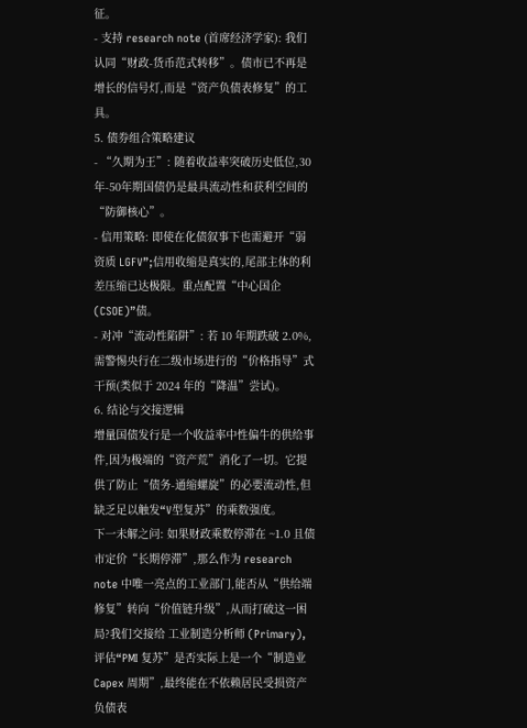征。
- 支持 research note (首席经济学家): 我们认同“财政-货币范式转移”。债市已不再是增长的信号灯,而是“资产负债表修复”的工具。
5. 债券组合策略建议
- “久期为王”: 随着收益率突破历史低位,30年-50年期国债仍是最具流动性和获利空间的“防御核心”。
- 信用策略: 即使在化债叙事下也需避开“弱资质 LGFV”;信用收缩是真实的,尾部主体的利差压缩已达极限。重点配置“中心国企(CSOE)”债。
- 对冲“流动性陷阱”: 若 10 年期跌破 2.0%,需警惕央行在二级市场进行的“价格指导”式干预(类似于 2024 年的“降温”尝试)。
6. 结论与交接逻辑
增量国债发行是一个收益率中性偏牛的供给事件,因为极端的“资产荒”消化了一切。它提供了防止“债务-通缩螺旋”的必要流动性,但缺乏足以触发“V型复苏”的乘数强度。
下一未解之问: 如果财政乘数停滞在 ~1.0 且债市定价“长期停滞”,那么作为 research note 中唯一亮点的工业部门,能否从“供给端修复”转向“价值链升级”,从而打破这一困局?我们交接给 工业制造分析师 (Primary),评估“PMI 复苏”是否实际上是一个“制造业 Capex 周期”,最终能在不依赖居民受损资产负债表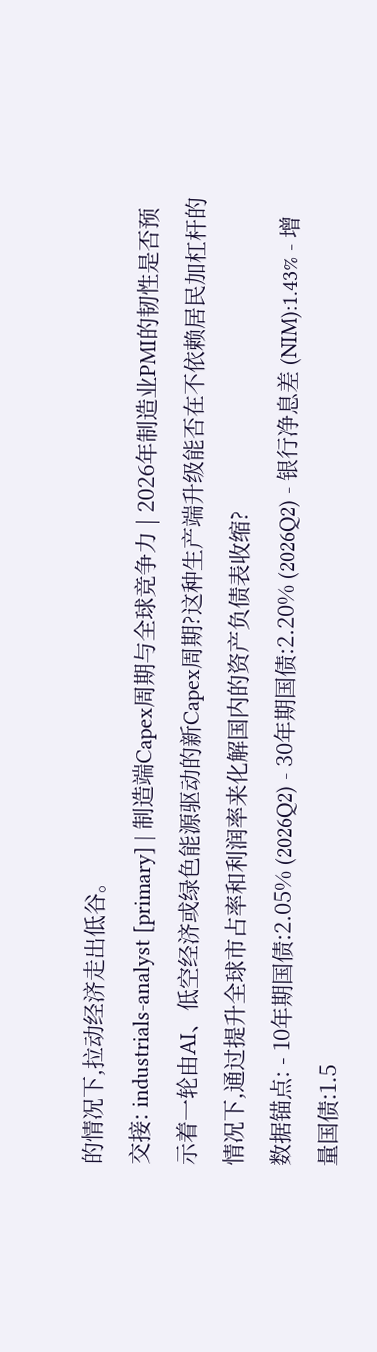的情况下,拉动经济走出低谷。
交接: industrials-analyst [primary] | 制造端Capex周期与全球竞争力 | 2026年制造业PMI的韧性是否预示着一轮由AI、低空经济或绿色能源驱动的新Capex周期?这种生产端升级能否在不依赖居民加杠杆的情况下,通过提升全球市占率和利润率来化解国内的资产负债表收缩?
数据锚点: - 10年期国债:2.05% (2026Q2) - 30年期国债:2.20% (2026Q2) - 银行净息差 (NIM):1.43% - 增量国债:1.5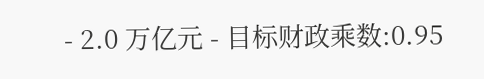- 2.0 万亿元 - 目标财政乘数:0.95